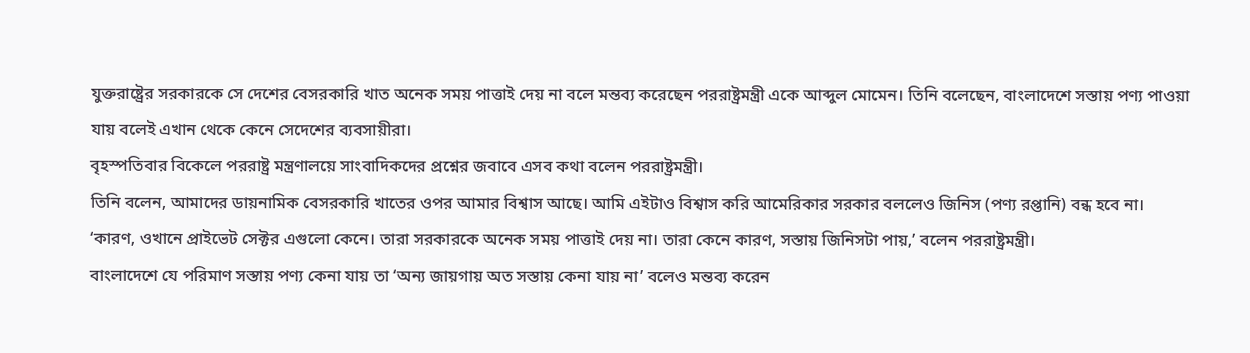যুক্তরাষ্ট্রের সরকারকে সে দেশের বেসরকারি খাত অনেক সময় পাত্তাই দেয় না বলে মন্তব্য করেছেন পররাষ্ট্রমন্ত্রী একে আব্দুল মোমেন। তিনি বলেছেন, বাংলাদেশে সস্তায় পণ্য পাওয়া যায় বলেই এখান থেকে কেনে সেদেশের ব্যবসায়ীরা।
বৃহস্পতিবার বিকেলে পররাষ্ট্র মন্ত্রণালয়ে সাংবাদিকদের প্রশ্নের জবাবে এসব কথা বলেন পররাষ্ট্রমন্ত্রী।
তিনি বলেন, আমাদের ডায়নামিক বেসরকারি খাতের ওপর আমার বিশ্বাস আছে। আমি এইটাও বিশ্বাস করি আমেরিকার সরকার বললেও জিনিস (পণ্য রপ্তানি) বন্ধ হবে না।
‘কারণ, ওখানে প্রাইভেট সেক্টর এগুলো কেনে। তারা সরকারকে অনেক সময় পাত্তাই দেয় না। তারা কেনে কারণ, সস্তায় জিনিসটা পায়,’ বলেন পররাষ্ট্রমন্ত্রী।
বাংলাদেশে যে পরিমাণ সস্তায় পণ্য কেনা যায় তা ‘অন্য জায়গায় অত সস্তায় কেনা যায় না’ বলেও মন্তব্য করেন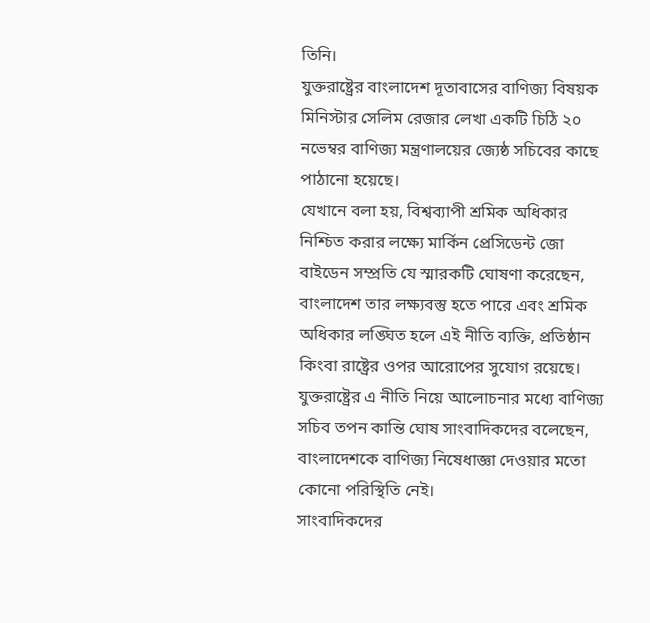তিনি।
যুক্তরাষ্ট্রের বাংলাদেশ দূতাবাসের বাণিজ্য বিষয়ক মিনিস্টার সেলিম রেজার লেখা একটি চিঠি ২০ নভেম্বর বাণিজ্য মন্ত্রণালয়ের জ্যেষ্ঠ সচিবের কাছে পাঠানো হয়েছে।
যেখানে বলা হয়, বিশ্বব্যাপী শ্রমিক অধিকার নিশ্চিত করার লক্ষ্যে মার্কিন প্রেসিডেন্ট জো বাইডেন সম্প্রতি যে স্মারকটি ঘোষণা করেছেন, বাংলাদেশ তার লক্ষ্যবস্তু হতে পারে এবং শ্রমিক অধিকার লঙ্ঘিত হলে এই নীতি ব্যক্তি, প্রতিষ্ঠান কিংবা রাষ্ট্রের ওপর আরোপের সুযোগ রয়েছে।
যুক্তরাষ্ট্রের এ নীতি নিয়ে আলোচনার মধ্যে বাণিজ্য সচিব তপন কান্তি ঘোষ সাংবাদিকদের বলেছেন, বাংলাদেশকে বাণিজ্য নিষেধাজ্ঞা দেওয়ার মতো কোনো পরিস্থিতি নেই।
সাংবাদিকদের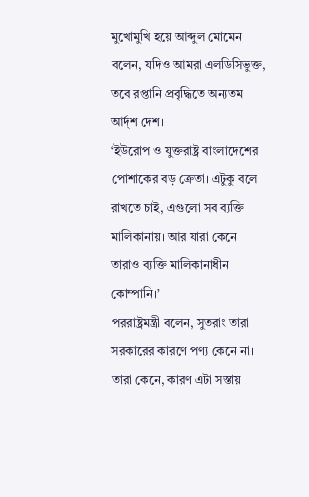মুখোমুখি হয়ে আব্দুল মোমেন বলেন, যদিও আমরা এলডিসিভুক্ত, তবে রপ্তানি প্রবৃদ্ধিতে অন্যতম আর্দ্শ দেশ।
‘ইউরোপ ও যুক্তরাষ্ট্র বাংলাদেশের পোশাকের বড় ক্রেতা। এটুকু বলে রাখতে চাই, এগুলো সব ব্যক্তি মালিকানায়। আর যারা কেনে তারাও ব্যক্তি মালিকানাধীন কোম্পানি।’
পররাষ্ট্রমন্ত্রী বলেন, সুতরাং তারা সরকারের কারণে পণ্য কেনে না। তারা কেনে, কারণ এটা সস্তায়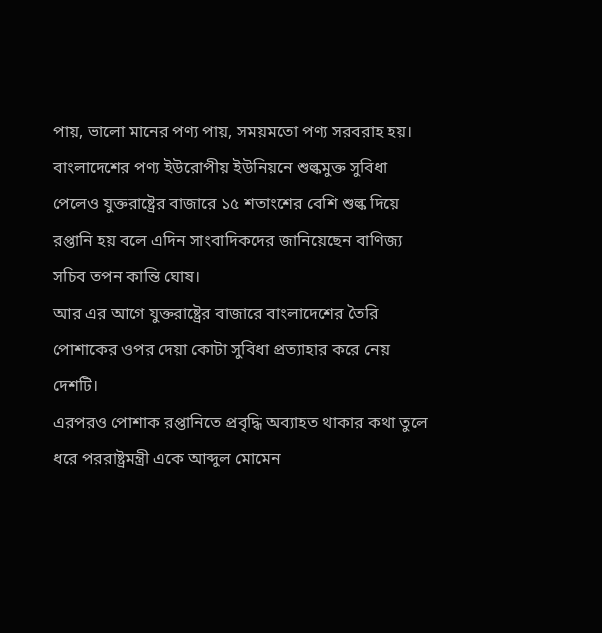পায়, ভালো মানের পণ্য পায়, সময়মতো পণ্য সরবরাহ হয়।
বাংলাদেশের পণ্য ইউরোপীয় ইউনিয়নে শুল্কমুক্ত সুবিধা পেলেও যুক্তরাষ্ট্রের বাজারে ১৫ শতাংশের বেশি শুল্ক দিয়ে রপ্তানি হয় বলে এদিন সাংবাদিকদের জানিয়েছেন বাণিজ্য সচিব তপন কান্তি ঘোষ।
আর এর আগে যুক্তরাষ্ট্রের বাজারে বাংলাদেশের তৈরি পোশাকের ওপর দেয়া কোটা সুবিধা প্রত্যাহার করে নেয় দেশটি।
এরপরও পোশাক রপ্তানিতে প্রবৃদ্ধি অব্যাহত থাকার কথা তুলে ধরে পররাষ্ট্রমন্ত্রী একে আব্দুল মোমেন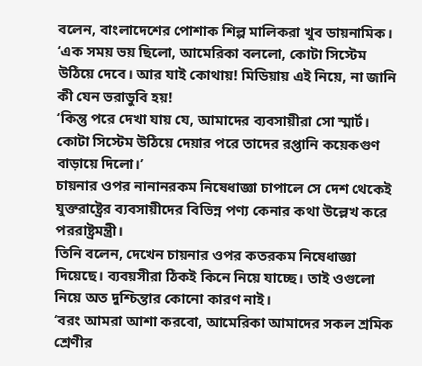বলেন, বাংলাদেশের পোশাক শিল্প মালিকরা খুব ডায়নামিক।
‘এক সময় ভয় ছিলো, আমেরিকা বললো, কোটা সিস্টেম উঠিয়ে দেবে। আর যাই কোথায়! মিডিয়ায় এই নিয়ে, না জানি কী যেন ভরাডুবি হয়!
‘কিন্তু পরে দেখা যায় যে, আমাদের ব্যবসায়ীরা সো স্মার্ট। কোটা সিস্টেম উঠিয়ে দেয়ার পরে তাদের রপ্তানি কয়েকগুণ বাড়ায়ে দিলো।’
চায়নার ওপর নানানরকম নিষেধাজ্ঞা চাপালে সে দেশ থেকেই যুক্তরাষ্ট্রের ব্যবসায়ীদের বিভিন্ন পণ্য কেনার কথা উল্লেখ করে পররাষ্ট্রমন্ত্রী।
তিনি বলেন, দেখেন চায়নার ওপর কতরকম নিষেধাজ্ঞা দিয়েছে। ব্যবয়সীরা ঠিকই কিনে নিয়ে যাচ্ছে। তাই ওগুলো নিয়ে অত দুশ্চিন্তার কোনো কারণ নাই।
‘বরং আমরা আশা করবো, আমেরিকা আমাদের সকল শ্রমিক শ্রেণীর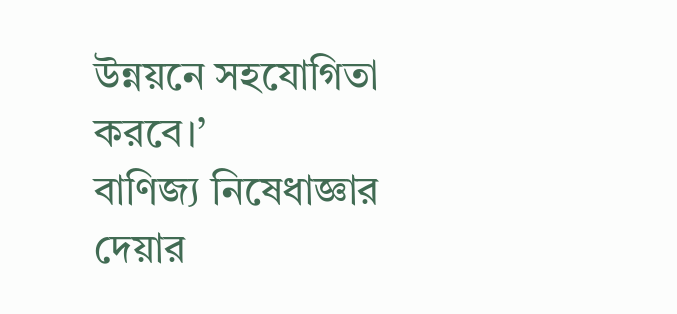উন্নয়নে সহযোগিতা করবে।’
বাণিজ্য নিষেধাজ্ঞার দেয়ার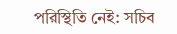পরিস্থিতি নেই: সচিব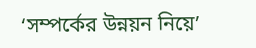‘সম্পর্কের উন্নয়ন নিয়ে’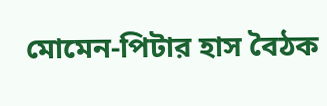মোমেন-পিটার হাস বৈঠক